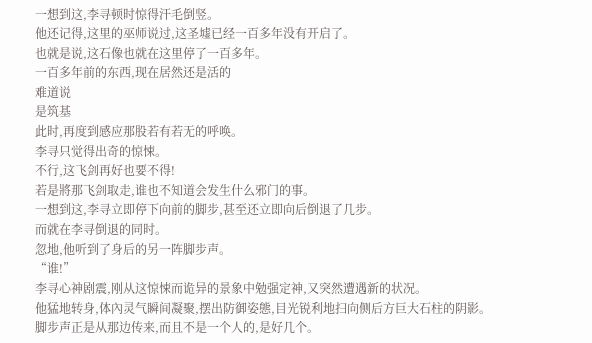一想到这,李寻顿时惊得汗毛倒竖。
他还记得,这里的巫师说过,这圣墟已经一百多年没有开启了。
也就是说,这石像也就在这里停了一百多年。
一百多年前的东西,现在居然还是活的
难道说
是筑基
此时,再度到感应那股若有若无的呼唤。
李寻只觉得出奇的惊悚。
不行,这飞剑再好也要不得!
若是將那飞剑取走,谁也不知道会发生什么邪门的事。
一想到这,李寻立即停下向前的脚步,甚至还立即向后倒退了几步。
而就在李寻倒退的同时。
忽地,他听到了身后的另一阵脚步声。
“谁!”
李寻心神剧震,刚从这惊悚而诡异的景象中勉强定神,又突然遭遇新的状况。
他猛地转身,体內灵气瞬间凝聚,摆出防御姿態,目光锐利地扫向侧后方巨大石柱的阴影。
脚步声正是从那边传来,而且不是一个人的,是好几个。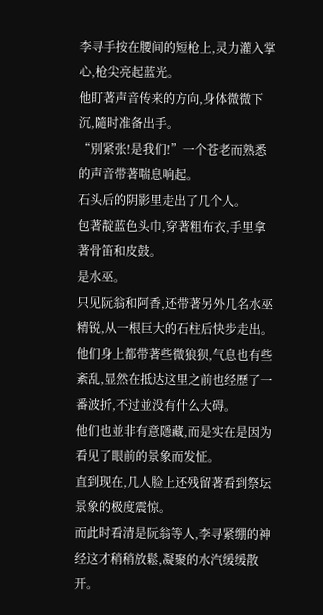李寻手按在腰间的短枪上,灵力灌入掌心,枪尖亮起蓝光。
他盯著声音传来的方向,身体微微下沉,隨时准备出手。
“別紧张!是我们!”一个苍老而熟悉的声音带著喘息响起。
石头后的阴影里走出了几个人。
包著靛蓝色头巾,穿著粗布衣,手里拿著骨笛和皮鼓。
是水巫。
只见阮翁和阿香,还带著另外几名水巫精锐,从一根巨大的石柱后快步走出。
他们身上都带著些微狼狈,气息也有些紊乱,显然在抵达这里之前也经歷了一番波折,不过並没有什么大碍。
他们也並非有意隱藏,而是实在是因为看见了眼前的景象而发怔。
直到现在,几人脸上还残留著看到祭坛景象的极度震惊。
而此时看清是阮翁等人,李寻紧绷的神经这才稍稍放鬆,凝聚的水汽缓缓散开。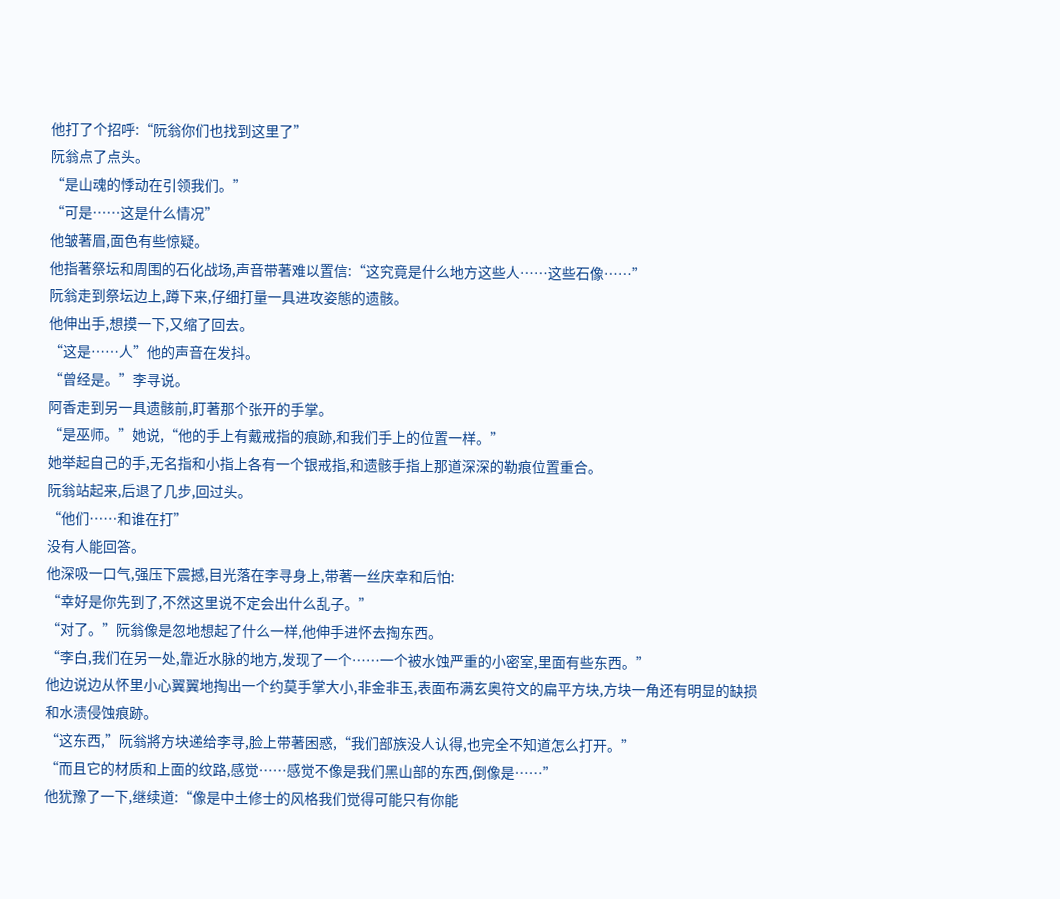他打了个招呼:“阮翁你们也找到这里了”
阮翁点了点头。
“是山魂的悸动在引领我们。”
“可是……这是什么情况”
他皱著眉,面色有些惊疑。
他指著祭坛和周围的石化战场,声音带著难以置信:“这究竟是什么地方这些人……这些石像……”
阮翁走到祭坛边上,蹲下来,仔细打量一具进攻姿態的遗骸。
他伸出手,想摸一下,又缩了回去。
“这是……人”他的声音在发抖。
“曾经是。”李寻说。
阿香走到另一具遗骸前,盯著那个张开的手掌。
“是巫师。”她说,“他的手上有戴戒指的痕跡,和我们手上的位置一样。”
她举起自己的手,无名指和小指上各有一个银戒指,和遗骸手指上那道深深的勒痕位置重合。
阮翁站起来,后退了几步,回过头。
“他们……和谁在打”
没有人能回答。
他深吸一口气,强压下震撼,目光落在李寻身上,带著一丝庆幸和后怕:
“幸好是你先到了,不然这里说不定会出什么乱子。”
“对了。”阮翁像是忽地想起了什么一样,他伸手进怀去掏东西。
“李白,我们在另一处,靠近水脉的地方,发现了一个……一个被水蚀严重的小密室,里面有些东西。”
他边说边从怀里小心翼翼地掏出一个约莫手掌大小,非金非玉,表面布满玄奥符文的扁平方块,方块一角还有明显的缺损和水渍侵蚀痕跡。
“这东西,”阮翁將方块递给李寻,脸上带著困惑,“我们部族没人认得,也完全不知道怎么打开。”
“而且它的材质和上面的纹路,感觉……感觉不像是我们黑山部的东西,倒像是……”
他犹豫了一下,继续道:“像是中土修士的风格我们觉得可能只有你能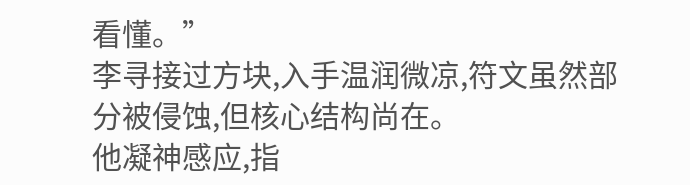看懂。”
李寻接过方块,入手温润微凉,符文虽然部分被侵蚀,但核心结构尚在。
他凝神感应,指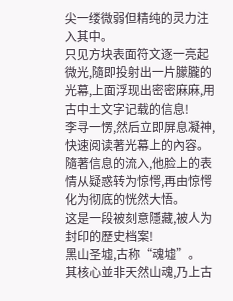尖一缕微弱但精纯的灵力注入其中。
只见方块表面符文逐一亮起微光,隨即投射出一片朦朧的光幕,上面浮现出密密麻麻,用古中土文字记载的信息!
李寻一愣,然后立即屏息凝神,快速阅读著光幕上的內容。
隨著信息的流入,他脸上的表情从疑惑转为惊愕,再由惊愕化为彻底的恍然大悟。
这是一段被刻意隱藏,被人为封印的歷史档案!
黑山圣墟,古称“魂墟”。
其核心並非天然山魂,乃上古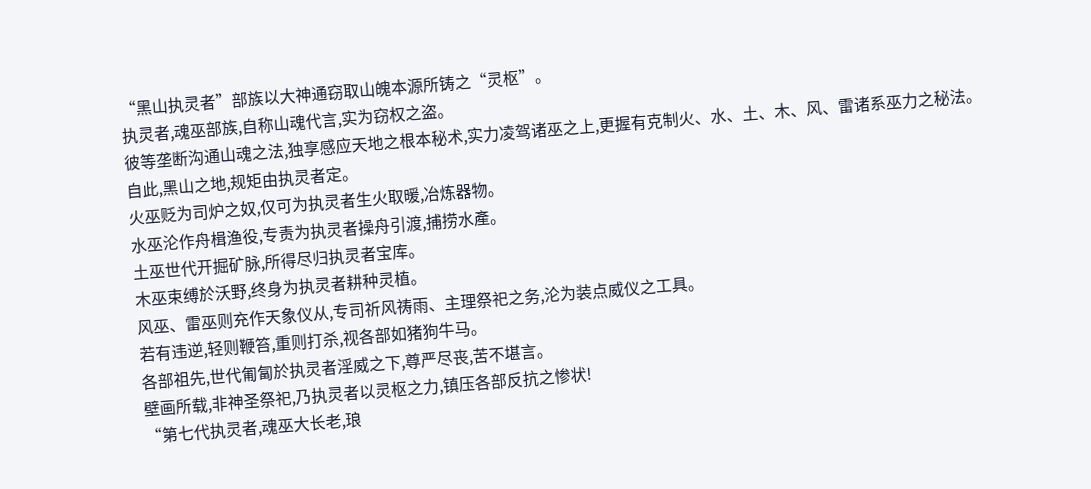“黑山执灵者”部族以大神通窃取山魄本源所铸之“灵枢”。
执灵者,魂巫部族,自称山魂代言,实为窃权之盗。
彼等垄断沟通山魂之法,独享感应天地之根本秘术,实力凌驾诸巫之上,更握有克制火、水、土、木、风、雷诸系巫力之秘法。
自此,黑山之地,规矩由执灵者定。
火巫贬为司炉之奴,仅可为执灵者生火取暖,冶炼器物。
水巫沦作舟楫渔役,专责为执灵者操舟引渡,捕捞水產。
土巫世代开掘矿脉,所得尽归执灵者宝库。
木巫束缚於沃野,终身为执灵者耕种灵植。
风巫、雷巫则充作天象仪从,专司祈风祷雨、主理祭祀之务,沦为装点威仪之工具。
若有违逆,轻则鞭笞,重则打杀,视各部如猪狗牛马。
各部祖先,世代匍匐於执灵者淫威之下,尊严尽丧,苦不堪言。
壁画所载,非神圣祭祀,乃执灵者以灵枢之力,镇压各部反抗之惨状!
“第七代执灵者,魂巫大长老,琅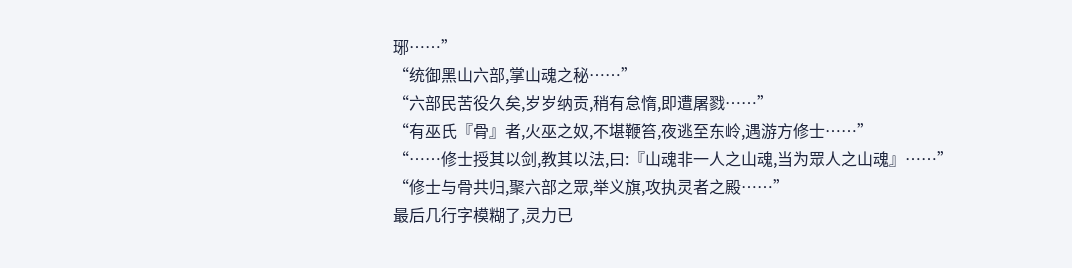琊……”
“统御黑山六部,掌山魂之秘……”
“六部民苦役久矣,岁岁纳贡,稍有怠惰,即遭屠戮……”
“有巫氏『骨』者,火巫之奴,不堪鞭笞,夜逃至东岭,遇游方修士……”
“……修士授其以剑,教其以法,曰:『山魂非一人之山魂,当为眾人之山魂』……”
“修士与骨共归,聚六部之眾,举义旗,攻执灵者之殿……”
最后几行字模糊了,灵力已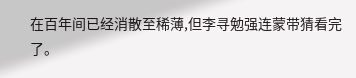在百年间已经消散至稀薄,但李寻勉强连蒙带猜看完了。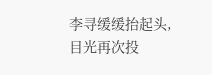李寻缓缓抬起头,目光再次投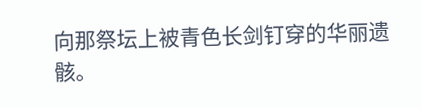向那祭坛上被青色长剑钉穿的华丽遗骸。